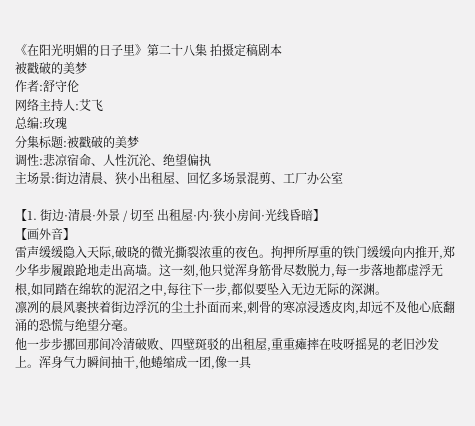《在阳光明媚的日子里》第二十八集 拍摄定稿剧本
被戳破的美梦
作者:舒守伦
网络主持人:艾飞
总编:玫瑰
分集标题:被戳破的美梦
调性:悲凉宿命、人性沉沦、绝望偏执
主场景:街边清晨、狭小出租屋、回忆多场景混剪、工厂办公室

【1. 街边·清晨·外景 / 切至 出租屋·内·狭小房间·光线昏暗】
【画外音】
雷声缓缓隐入天际,破晓的微光撕裂浓重的夜色。拘押所厚重的铁门缓缓向内推开,郑少华步履踉跄地走出高墙。这一刻,他只觉浑身筋骨尽数脱力,每一步落地都虚浮无根,如同踏在绵软的泥沼之中,每往下一步,都似要坠入无边无际的深渊。
凛冽的晨风裹挟着街边浮沉的尘土扑面而来,刺骨的寒凉浸透皮肉,却远不及他心底翻涌的恐慌与绝望分毫。
他一步步挪回那间冷清破败、四壁斑驳的出租屋,重重瘫摔在吱呀摇晃的老旧沙发上。浑身气力瞬间抽干,他蜷缩成一团,像一具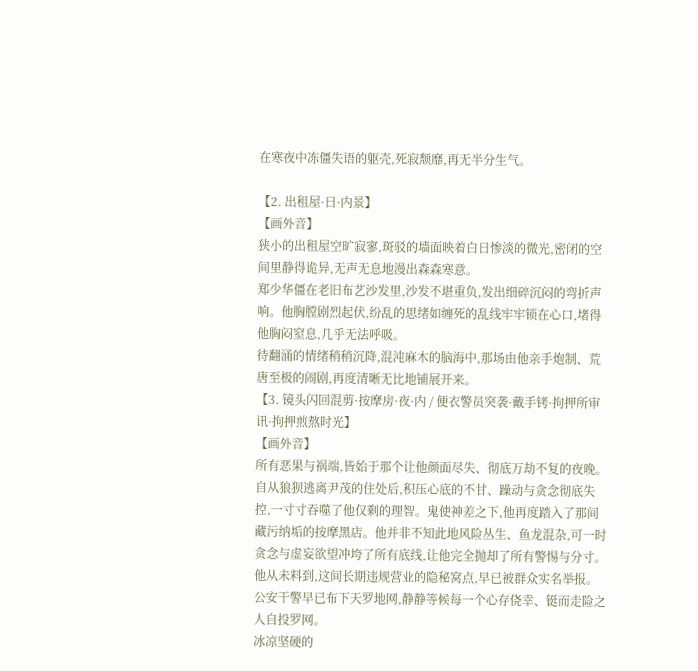在寒夜中冻僵失语的躯壳,死寂颓靡,再无半分生气。

【2. 出租屋·日·内景】
【画外音】
狭小的出租屋空旷寂寥,斑驳的墙面映着白日惨淡的微光,密闭的空间里静得诡异,无声无息地漫出森森寒意。
郑少华僵在老旧布艺沙发里,沙发不堪重负,发出细碎沉闷的弯折声响。他胸膛剧烈起伏,纷乱的思绪如缠死的乱线牢牢锁在心口,堵得他胸闷窒息,几乎无法呼吸。
待翻涌的情绪稍稍沉降,混沌麻木的脑海中,那场由他亲手炮制、荒唐至极的闹剧,再度清晰无比地铺展开来。
【3. 镜头闪回混剪·按摩房·夜·内 / 便衣警员突袭·戴手铐·拘押所审讯·拘押煎熬时光】
【画外音】
所有恶果与祸端,皆始于那个让他颜面尽失、彻底万劫不复的夜晚。
自从狼狈逃离尹茂的住处后,积压心底的不甘、躁动与贪念彻底失控,一寸寸吞噬了他仅剩的理智。鬼使神差之下,他再度踏入了那间藏污纳垢的按摩黑店。他并非不知此地风险丛生、鱼龙混杂,可一时贪念与虚妄欲望冲垮了所有底线,让他完全抛却了所有警惕与分寸。
他从未料到,这间长期违规营业的隐秘窝点,早已被群众实名举报。公安干警早已布下天罗地网,静静等候每一个心存侥幸、铤而走险之人自投罗网。
冰凉坚硬的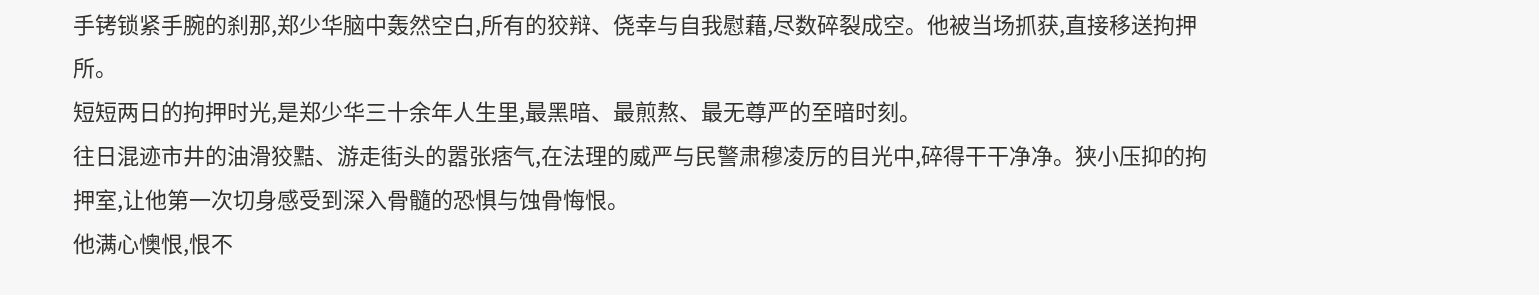手铐锁紧手腕的刹那,郑少华脑中轰然空白,所有的狡辩、侥幸与自我慰藉,尽数碎裂成空。他被当场抓获,直接移送拘押所。
短短两日的拘押时光,是郑少华三十余年人生里,最黑暗、最煎熬、最无尊严的至暗时刻。
往日混迹市井的油滑狡黠、游走街头的嚣张痞气,在法理的威严与民警肃穆凌厉的目光中,碎得干干净净。狭小压抑的拘押室,让他第一次切身感受到深入骨髓的恐惧与蚀骨悔恨。
他满心懊恨,恨不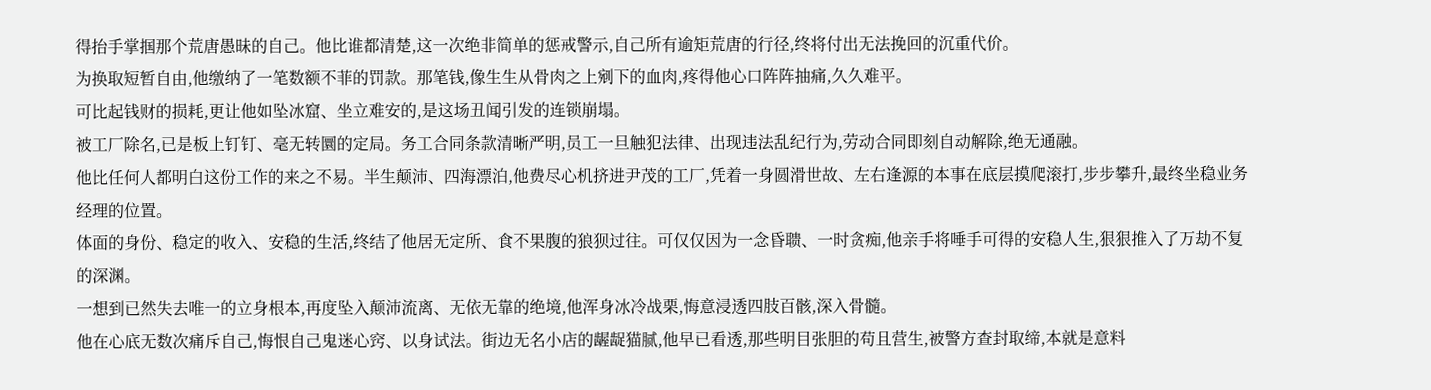得抬手掌掴那个荒唐愚昧的自己。他比谁都清楚,这一次绝非简单的惩戒警示,自己所有逾矩荒唐的行径,终将付出无法挽回的沉重代价。
为换取短暂自由,他缴纳了一笔数额不菲的罚款。那笔钱,像生生从骨肉之上剜下的血肉,疼得他心口阵阵抽痛,久久难平。
可比起钱财的损耗,更让他如坠冰窟、坐立难安的,是这场丑闻引发的连锁崩塌。
被工厂除名,已是板上钉钉、毫无转圜的定局。务工合同条款清晰严明,员工一旦触犯法律、出现违法乱纪行为,劳动合同即刻自动解除,绝无通融。
他比任何人都明白这份工作的来之不易。半生颠沛、四海漂泊,他费尽心机挤进尹茂的工厂,凭着一身圆滑世故、左右逢源的本事在底层摸爬滚打,步步攀升,最终坐稳业务经理的位置。
体面的身份、稳定的收入、安稳的生活,终结了他居无定所、食不果腹的狼狈过往。可仅仅因为一念昏聩、一时贪痴,他亲手将唾手可得的安稳人生,狠狠推入了万劫不复的深渊。
一想到已然失去唯一的立身根本,再度坠入颠沛流离、无依无靠的绝境,他浑身冰冷战栗,悔意浸透四肢百骸,深入骨髓。
他在心底无数次痛斥自己,悔恨自己鬼迷心窍、以身试法。街边无名小店的龌龊猫腻,他早已看透,那些明目张胆的苟且营生,被警方查封取缔,本就是意料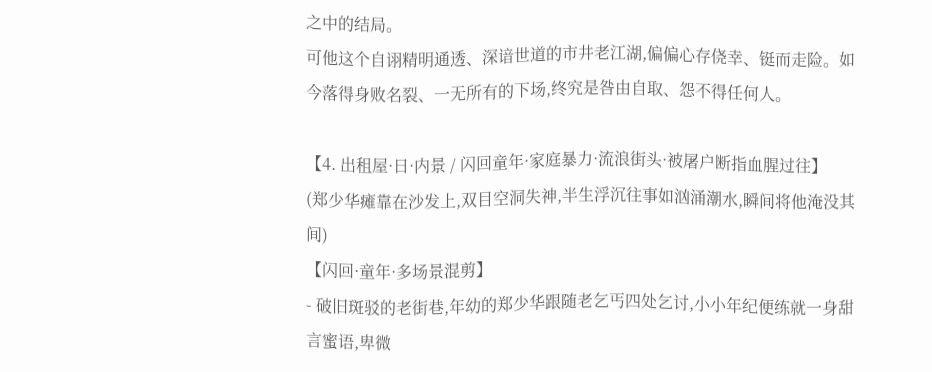之中的结局。
可他这个自诩精明通透、深谙世道的市井老江湖,偏偏心存侥幸、铤而走险。如今落得身败名裂、一无所有的下场,终究是咎由自取、怨不得任何人。

【4. 出租屋·日·内景 / 闪回童年·家庭暴力·流浪街头·被屠户断指血腥过往】
(郑少华瘫靠在沙发上,双目空洞失神,半生浮沉往事如汹涌潮水,瞬间将他淹没其间)
【闪回·童年·多场景混剪】
- 破旧斑驳的老街巷,年幼的郑少华跟随老乞丐四处乞讨,小小年纪便练就一身甜言蜜语,卑微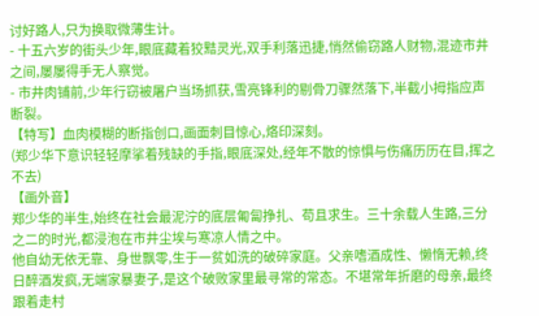讨好路人,只为换取微薄生计。
- 十五六岁的街头少年,眼底藏着狡黠灵光,双手利落迅捷,悄然偷窃路人财物,混迹市井之间,屡屡得手无人察觉。
- 市井肉铺前,少年行窃被屠户当场抓获,雪亮锋利的剔骨刀骤然落下,半截小拇指应声断裂。
【特写】血肉模糊的断指创口,画面刺目惊心,烙印深刻。
(郑少华下意识轻轻摩挲着残缺的手指,眼底深处,经年不散的惊惧与伤痛历历在目,挥之不去)
【画外音】
郑少华的半生,始终在社会最泥泞的底层匍匐挣扎、苟且求生。三十余载人生路,三分之二的时光,都浸泡在市井尘埃与寒凉人情之中。
他自幼无依无靠、身世飘零,生于一贫如洗的破碎家庭。父亲嗜酒成性、懒惰无赖,终日醉酒发疯,无端家暴妻子,是这个破败家里最寻常的常态。不堪常年折磨的母亲,最终跟着走村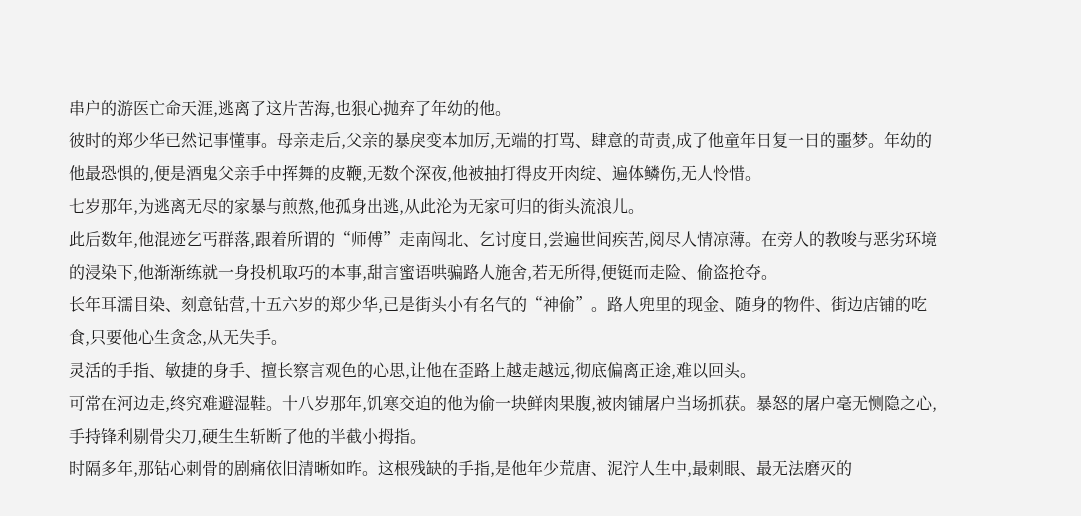串户的游医亡命天涯,逃离了这片苦海,也狠心抛弃了年幼的他。
彼时的郑少华已然记事懂事。母亲走后,父亲的暴戾变本加厉,无端的打骂、肆意的苛责,成了他童年日复一日的噩梦。年幼的他最恐惧的,便是酒鬼父亲手中挥舞的皮鞭,无数个深夜,他被抽打得皮开肉绽、遍体鳞伤,无人怜惜。
七岁那年,为逃离无尽的家暴与煎熬,他孤身出逃,从此沦为无家可归的街头流浪儿。
此后数年,他混迹乞丐群落,跟着所谓的“师傅”走南闯北、乞讨度日,尝遍世间疾苦,阅尽人情凉薄。在旁人的教唆与恶劣环境的浸染下,他渐渐练就一身投机取巧的本事,甜言蜜语哄骗路人施舍,若无所得,便铤而走险、偷盗抢夺。
长年耳濡目染、刻意钻营,十五六岁的郑少华,已是街头小有名气的“神偷”。路人兜里的现金、随身的物件、街边店铺的吃食,只要他心生贪念,从无失手。
灵活的手指、敏捷的身手、擅长察言观色的心思,让他在歪路上越走越远,彻底偏离正途,难以回头。
可常在河边走,终究难避湿鞋。十八岁那年,饥寒交迫的他为偷一块鲜肉果腹,被肉铺屠户当场抓获。暴怒的屠户毫无恻隐之心,手持锋利剔骨尖刀,硬生生斩断了他的半截小拇指。
时隔多年,那钻心刺骨的剧痛依旧清晰如昨。这根残缺的手指,是他年少荒唐、泥泞人生中,最刺眼、最无法磨灭的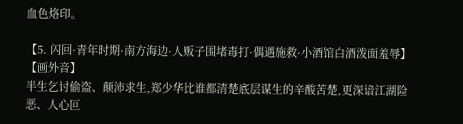血色烙印。

【5. 闪回·青年时期·南方海边·人贩子围堵毒打·偶遇施救·小酒馆白酒泼面羞辱】
【画外音】
半生乞讨偷盗、颠沛求生,郑少华比谁都清楚底层谋生的辛酸苦楚,更深谙江湖险恶、人心叵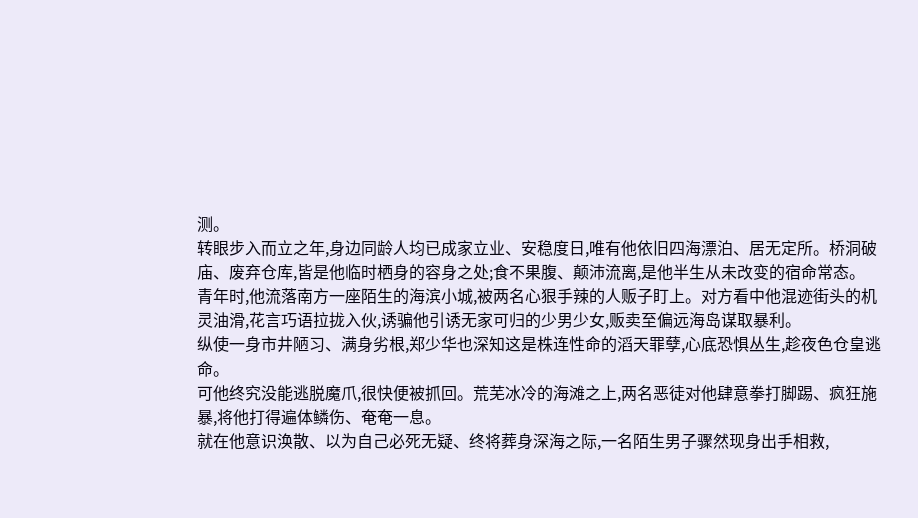测。
转眼步入而立之年,身边同龄人均已成家立业、安稳度日,唯有他依旧四海漂泊、居无定所。桥洞破庙、废弃仓库,皆是他临时栖身的容身之处;食不果腹、颠沛流离,是他半生从未改变的宿命常态。
青年时,他流落南方一座陌生的海滨小城,被两名心狠手辣的人贩子盯上。对方看中他混迹街头的机灵油滑,花言巧语拉拢入伙,诱骗他引诱无家可归的少男少女,贩卖至偏远海岛谋取暴利。
纵使一身市井陋习、满身劣根,郑少华也深知这是株连性命的滔天罪孽,心底恐惧丛生,趁夜色仓皇逃命。
可他终究没能逃脱魔爪,很快便被抓回。荒芜冰冷的海滩之上,两名恶徒对他肆意拳打脚踢、疯狂施暴,将他打得遍体鳞伤、奄奄一息。
就在他意识涣散、以为自己必死无疑、终将葬身深海之际,一名陌生男子骤然现身出手相救,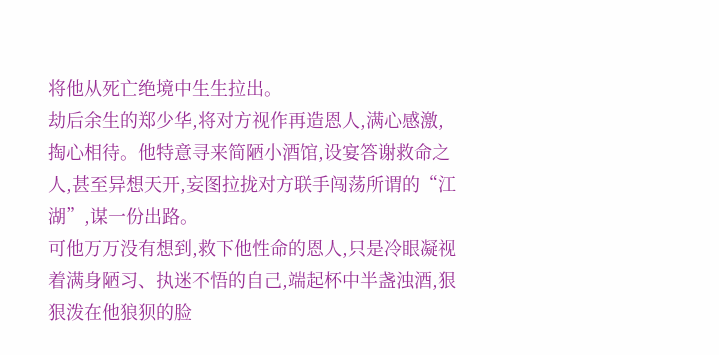将他从死亡绝境中生生拉出。
劫后余生的郑少华,将对方视作再造恩人,满心感激,掏心相待。他特意寻来简陋小酒馆,设宴答谢救命之人,甚至异想天开,妄图拉拢对方联手闯荡所谓的“江湖”,谋一份出路。
可他万万没有想到,救下他性命的恩人,只是冷眼凝视着满身陋习、执迷不悟的自己,端起杯中半盏浊酒,狠狠泼在他狼狈的脸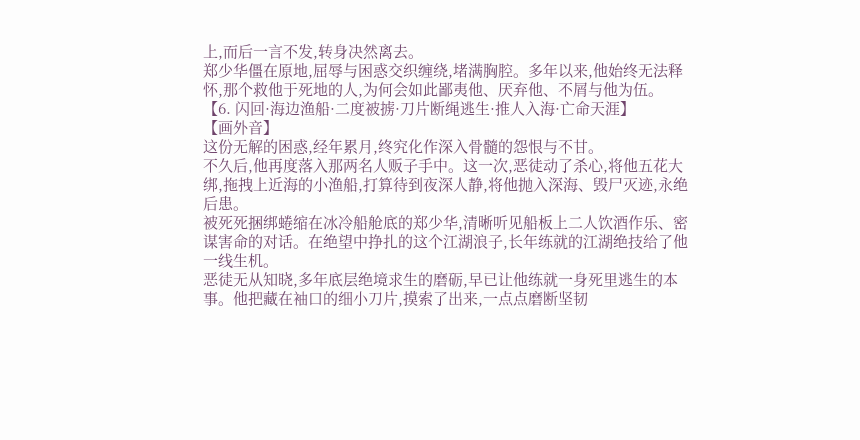上,而后一言不发,转身决然离去。
郑少华僵在原地,屈辱与困惑交织缠绕,堵满胸腔。多年以来,他始终无法释怀,那个救他于死地的人,为何会如此鄙夷他、厌弃他、不屑与他为伍。
【6. 闪回·海边渔船·二度被掳·刀片断绳逃生·推人入海·亡命天涯】
【画外音】
这份无解的困惑,经年累月,终究化作深入骨髓的怨恨与不甘。
不久后,他再度落入那两名人贩子手中。这一次,恶徒动了杀心,将他五花大绑,拖拽上近海的小渔船,打算待到夜深人静,将他抛入深海、毁尸灭迹,永绝后患。
被死死捆绑蜷缩在冰冷船舱底的郑少华,清晰听见船板上二人饮酒作乐、密谋害命的对话。在绝望中挣扎的这个江湖浪子,长年练就的江湖绝技给了他一线生机。
恶徒无从知晓,多年底层绝境求生的磨砺,早已让他练就一身死里逃生的本事。他把藏在袖口的细小刀片,摸索了出来,一点点磨断坚韧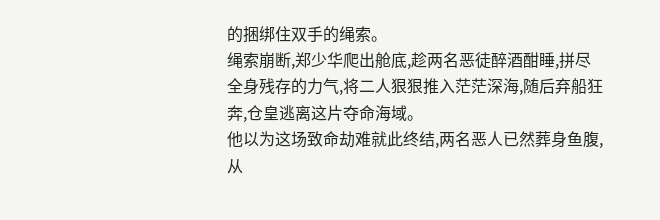的捆绑住双手的绳索。
绳索崩断,郑少华爬出舱底,趁两名恶徒醉酒酣睡,拼尽全身残存的力气,将二人狠狠推入茫茫深海,随后弃船狂奔,仓皇逃离这片夺命海域。
他以为这场致命劫难就此终结,两名恶人已然葬身鱼腹,从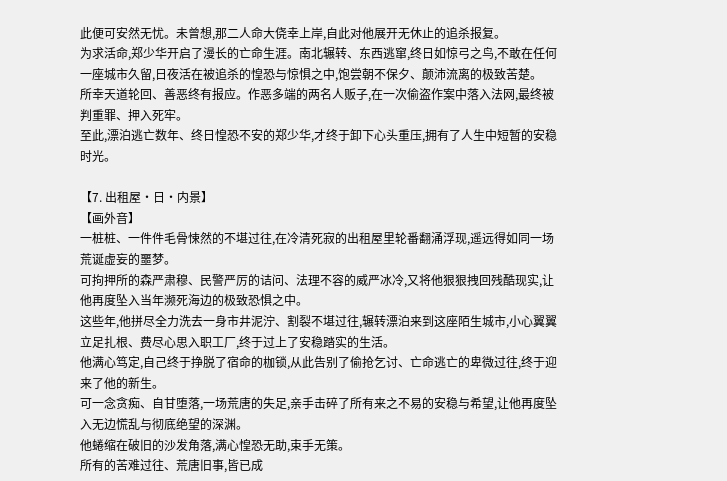此便可安然无忧。未曾想,那二人命大侥幸上岸,自此对他展开无休止的追杀报复。
为求活命,郑少华开启了漫长的亡命生涯。南北辗转、东西逃窜,终日如惊弓之鸟,不敢在任何一座城市久留,日夜活在被追杀的惶恐与惊惧之中,饱尝朝不保夕、颠沛流离的极致苦楚。
所幸天道轮回、善恶终有报应。作恶多端的两名人贩子,在一次偷盗作案中落入法网,最终被判重罪、押入死牢。
至此,漂泊逃亡数年、终日惶恐不安的郑少华,才终于卸下心头重压,拥有了人生中短暂的安稳时光。

【7. 出租屋·日·内景】
【画外音】
一桩桩、一件件毛骨悚然的不堪过往,在冷清死寂的出租屋里轮番翻涌浮现,遥远得如同一场荒诞虚妄的噩梦。
可拘押所的森严肃穆、民警严厉的诘问、法理不容的威严冰冷,又将他狠狠拽回残酷现实,让他再度坠入当年濒死海边的极致恐惧之中。
这些年,他拼尽全力洗去一身市井泥泞、割裂不堪过往,辗转漂泊来到这座陌生城市,小心翼翼立足扎根、费尽心思入职工厂,终于过上了安稳踏实的生活。
他满心笃定,自己终于挣脱了宿命的枷锁,从此告别了偷抢乞讨、亡命逃亡的卑微过往,终于迎来了他的新生。
可一念贪痴、自甘堕落,一场荒唐的失足,亲手击碎了所有来之不易的安稳与希望,让他再度坠入无边慌乱与彻底绝望的深渊。
他蜷缩在破旧的沙发角落,满心惶恐无助,束手无策。
所有的苦难过往、荒唐旧事,皆已成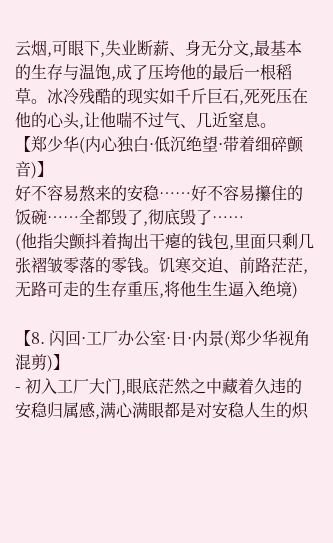云烟,可眼下,失业断薪、身无分文,最基本的生存与温饱,成了压垮他的最后一根稻草。冰冷残酷的现实如千斤巨石,死死压在他的心头,让他喘不过气、几近窒息。
【郑少华(内心独白·低沉绝望·带着细碎颤音)】
好不容易熬来的安稳……好不容易攥住的饭碗……全都毁了,彻底毁了……
(他指尖颤抖着掏出干瘪的钱包,里面只剩几张褶皱零落的零钱。饥寒交迫、前路茫茫,无路可走的生存重压,将他生生逼入绝境)

【8. 闪回·工厂办公室·日·内景(郑少华视角混剪)】
- 初入工厂大门,眼底茫然之中藏着久违的安稳归属感,满心满眼都是对安稳人生的炽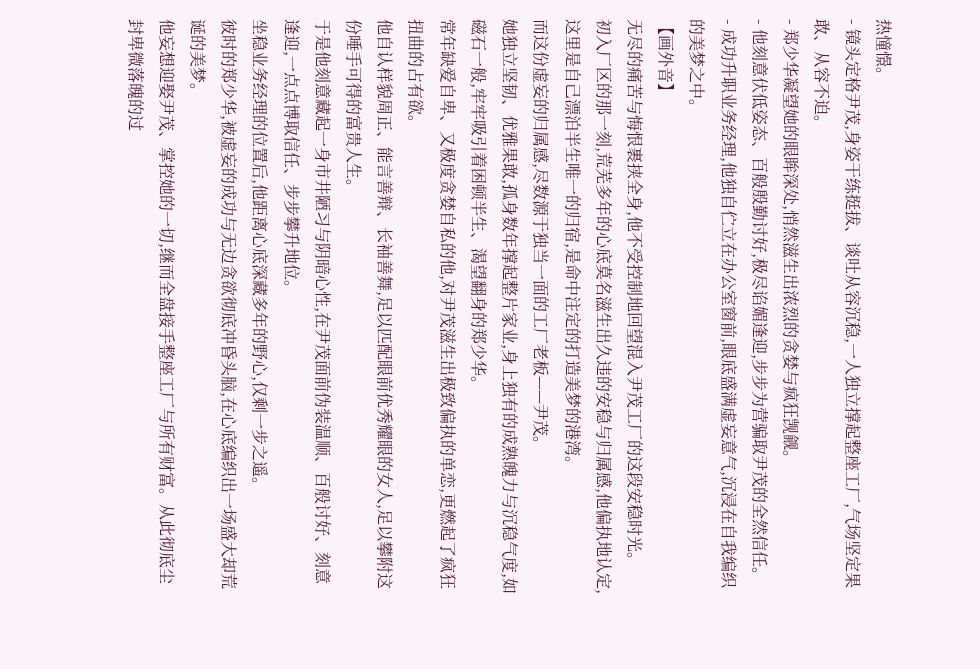热憧憬。
- 镜头定格尹茂,身姿干练挺拔、谈吐从容沉稳,一人独立撑起整座工厂,气场坚定果敢、从容不迫。
- 郑少华凝望她的眼眸深处,悄然滋生出浓烈的贪婪与疯狂觊觎。
- 他刻意伏低姿态、百般殷勤讨好,极尽谄媚逢迎,步步为营骗取尹茂的全然信任。
- 成功升职业务经理,他独自伫立在办公室窗前,眼底盛满虚妄意气,沉浸在自我编织的美梦之中。
【画外音】
无尽的痛苦与悔恨裹挟全身,他不受控制地回望混入尹茂工厂的这段安稳时光。
初入厂区的那一刻,荒芜多年的心底莫名滋生出久违的安稳与归属感,他偏执地认定,这里是自己漂泊半生唯一的归宿,是命中注定的打造美梦的港湾。
而这份虚妄的归属感,尽数源于独当一面的工厂老板——尹茂。
她独立坚韧、优雅果敢,孤身数年撑起整片家业,身上独有的成熟魄力与沉稳气度,如磁石一般,牢牢吸引着困顿半生、渴望翻身的郑少华。
常年缺爱自卑、又极度贪婪自私的他,对尹茂滋生出极致偏执的单恋,更燃起了疯狂扭曲的占有欲。
他自认样貌周正、能言善辩、长袖善舞,足以匹配眼前优秀耀眼的女人,足以攀附这份唾手可得的富贵人生。
于是他刻意藏起一身市井陋习与阴暗心性,在尹茂面前伪装温顺、百般讨好、刻意逢迎,一点点博取信任、步步攀升地位。
坐稳业务经理的位置后,他距离心底深藏多年的野心,仅剩一步之遥。
彼时的郑少华,被虚妄的成功与无边贪欲彻底冲昏头脑,在心底编织出一场盛大却荒诞的美梦。
他妄想迎娶尹茂、掌控她的一切,继而全盘接手整座工厂与所有财富。从此彻底尘封卑微落魄的过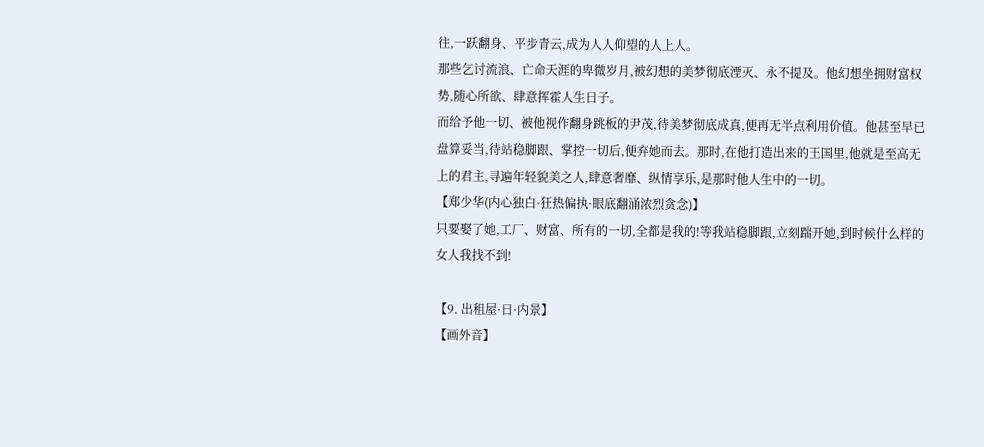往,一跃翻身、平步青云,成为人人仰望的人上人。
那些乞讨流浪、亡命天涯的卑微岁月,被幻想的美梦彻底湮灭、永不提及。他幻想坐拥财富权势,随心所欲、肆意挥霍人生日子。
而给予他一切、被他视作翻身跳板的尹茂,待美梦彻底成真,便再无半点利用价值。他甚至早已盘算妥当,待站稳脚跟、掌控一切后,便弃她而去。那时,在他打造出来的王国里,他就是至高无上的君主,寻遍年轻貌美之人,肆意奢靡、纵情享乐,是那时他人生中的一切。
【郑少华(内心独白·狂热偏执·眼底翻涌浓烈贪念)】
只要娶了她,工厂、财富、所有的一切,全都是我的!等我站稳脚跟,立刻踹开她,到时候什么样的女人我找不到!

【9. 出租屋·日·内景】
【画外音】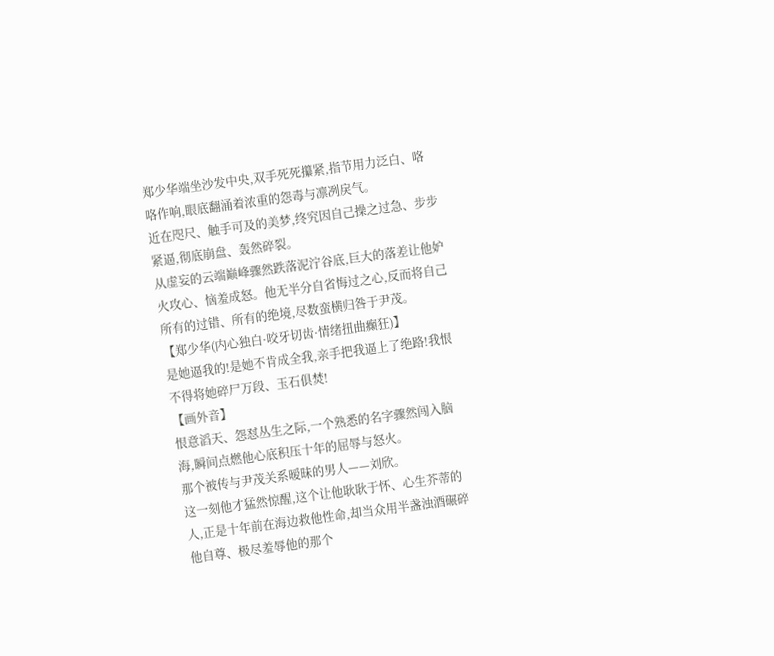郑少华端坐沙发中央,双手死死攥紧,指节用力泛白、咯咯作响,眼底翻涌着浓重的怨毒与凛冽戾气。
近在咫尺、触手可及的美梦,终究因自己操之过急、步步紧逼,彻底崩盘、轰然碎裂。
从虚妄的云端巅峰骤然跌落泥泞谷底,巨大的落差让他妒火攻心、恼羞成怒。他无半分自省悔过之心,反而将自己所有的过错、所有的绝境,尽数蛮横归咎于尹茂。
【郑少华(内心独白·咬牙切齿·情绪扭曲癫狂)】
是她逼我的!是她不肯成全我,亲手把我逼上了绝路!我恨不得将她碎尸万段、玉石俱焚!
【画外音】
恨意滔天、怨怼丛生之际,一个熟悉的名字骤然闯入脑海,瞬间点燃他心底积压十年的屈辱与怒火。
那个被传与尹茂关系暧昧的男人——刘欣。
这一刻他才猛然惊醒,这个让他耿耿于怀、心生芥蒂的人,正是十年前在海边救他性命,却当众用半盏浊酒碾碎他自尊、极尽羞辱他的那个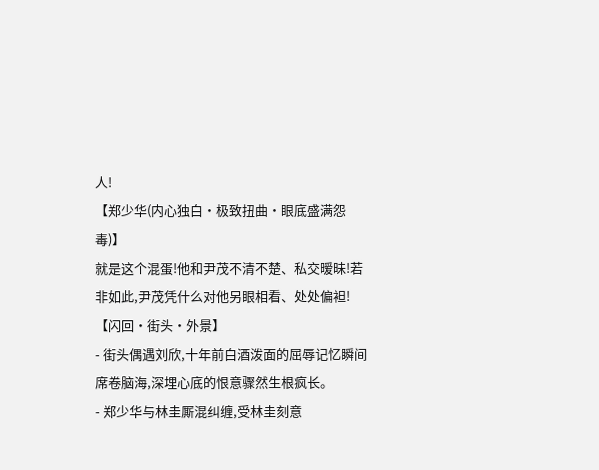人!
【郑少华(内心独白·极致扭曲·眼底盛满怨毒)】
就是这个混蛋!他和尹茂不清不楚、私交暧昧!若非如此,尹茂凭什么对他另眼相看、处处偏袒!
【闪回·街头·外景】
- 街头偶遇刘欣,十年前白酒泼面的屈辱记忆瞬间席卷脑海,深埋心底的恨意骤然生根疯长。
- 郑少华与林圭厮混纠缠,受林圭刻意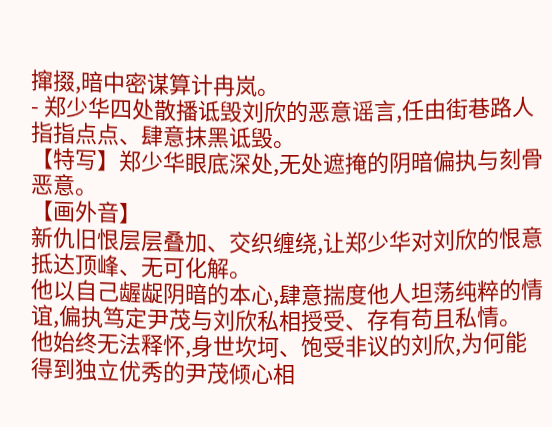撺掇,暗中密谋算计冉岚。
- 郑少华四处散播诋毁刘欣的恶意谣言,任由街巷路人指指点点、肆意抹黑诋毁。
【特写】郑少华眼底深处,无处遮掩的阴暗偏执与刻骨恶意。
【画外音】
新仇旧恨层层叠加、交织缠绕,让郑少华对刘欣的恨意抵达顶峰、无可化解。
他以自己龌龊阴暗的本心,肆意揣度他人坦荡纯粹的情谊,偏执笃定尹茂与刘欣私相授受、存有苟且私情。
他始终无法释怀,身世坎坷、饱受非议的刘欣,为何能得到独立优秀的尹茂倾心相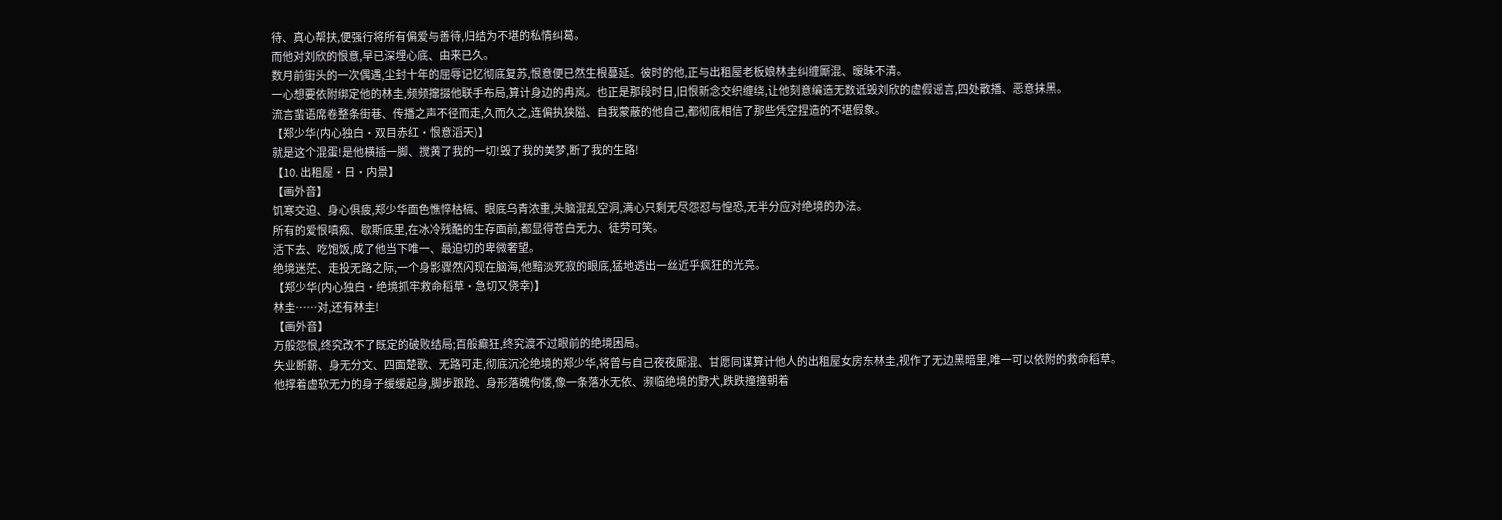待、真心帮扶,便强行将所有偏爱与善待,归结为不堪的私情纠葛。
而他对刘欣的恨意,早已深埋心底、由来已久。
数月前街头的一次偶遇,尘封十年的屈辱记忆彻底复苏,恨意便已然生根蔓延。彼时的他,正与出租屋老板娘林圭纠缠厮混、暧昧不清。
一心想要依附绑定他的林圭,频频撺掇他联手布局,算计身边的冉岚。也正是那段时日,旧恨新念交织缠绕,让他刻意编造无数诋毁刘欣的虚假谣言,四处散播、恶意抹黑。
流言蜚语席卷整条街巷、传播之声不径而走,久而久之,连偏执狭隘、自我蒙蔽的他自己,都彻底相信了那些凭空捏造的不堪假象。
【郑少华(内心独白·双目赤红·恨意滔天)】
就是这个混蛋!是他横插一脚、搅黄了我的一切!毁了我的美梦,断了我的生路!
【10. 出租屋·日·内景】
【画外音】
饥寒交迫、身心俱疲,郑少华面色憔悴枯槁、眼底乌青浓重,头脑混乱空洞,满心只剩无尽怨怼与惶恐,无半分应对绝境的办法。
所有的爱恨嗔痴、歇斯底里,在冰冷残酷的生存面前,都显得苍白无力、徒劳可笑。
活下去、吃饱饭,成了他当下唯一、最迫切的卑微奢望。
绝境迷茫、走投无路之际,一个身影骤然闪现在脑海,他黯淡死寂的眼底,猛地透出一丝近乎疯狂的光亮。
【郑少华(内心独白·绝境抓牢救命稻草·急切又侥幸)】
林圭……对,还有林圭!
【画外音】
万般怨恨,终究改不了既定的破败结局;百般癫狂,终究渡不过眼前的绝境困局。
失业断薪、身无分文、四面楚歌、无路可走,彻底沉沦绝境的郑少华,将曾与自己夜夜厮混、甘愿同谋算计他人的出租屋女房东林圭,视作了无边黑暗里,唯一可以依附的救命稻草。
他撑着虚软无力的身子缓缓起身,脚步踉跄、身形落魄佝偻,像一条落水无依、濒临绝境的野犬,跌跌撞撞朝着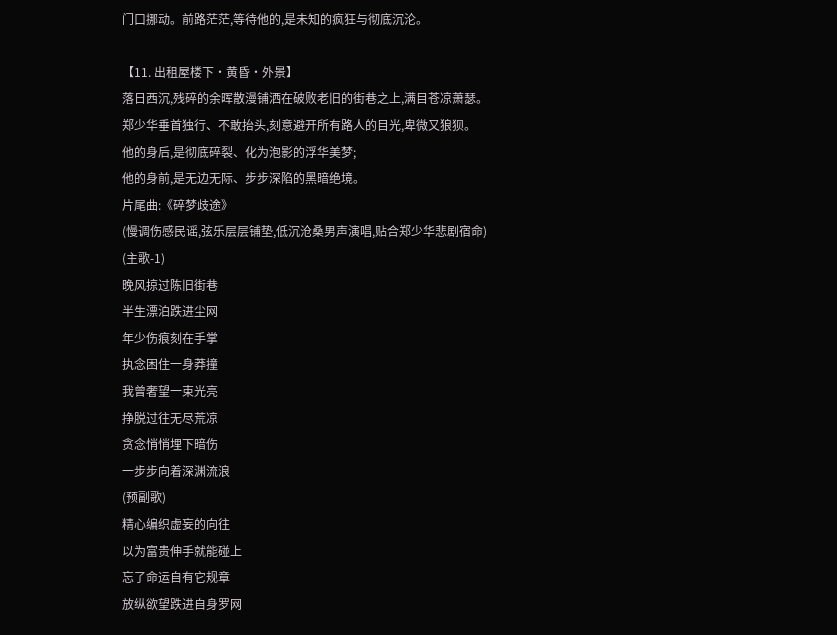门口挪动。前路茫茫,等待他的,是未知的疯狂与彻底沉沦。

【11. 出租屋楼下·黄昏·外景】
落日西沉,残碎的余晖散漫铺洒在破败老旧的街巷之上,满目苍凉萧瑟。
郑少华垂首独行、不敢抬头,刻意避开所有路人的目光,卑微又狼狈。
他的身后,是彻底碎裂、化为泡影的浮华美梦;
他的身前,是无边无际、步步深陷的黑暗绝境。
片尾曲:《碎梦歧途》
(慢调伤感民谣,弦乐层层铺垫,低沉沧桑男声演唱,贴合郑少华悲剧宿命)
(主歌‑1)
晚风掠过陈旧街巷
半生漂泊跌进尘网
年少伤痕刻在手掌
执念困住一身莽撞
我曾奢望一束光亮
挣脱过往无尽荒凉
贪念悄悄埋下暗伤
一步步向着深渊流浪
(预副歌)
精心编织虚妄的向往
以为富贵伸手就能碰上
忘了命运自有它规章
放纵欲望跌进自身罗网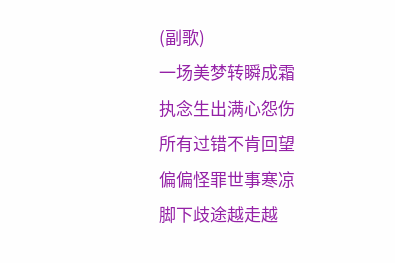(副歌)
一场美梦转瞬成霜
执念生出满心怨伤
所有过错不肯回望
偏偏怪罪世事寒凉
脚下歧途越走越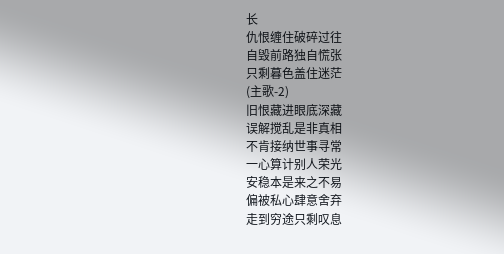长
仇恨缠住破碎过往
自毁前路独自慌张
只剩暮色盖住迷茫
(主歌‑2)
旧恨藏进眼底深藏
误解搅乱是非真相
不肯接纳世事寻常
一心算计别人荣光
安稳本是来之不易
偏被私心肆意舍弃
走到穷途只剩叹息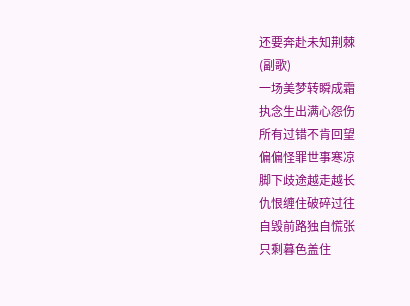还要奔赴未知荆棘
(副歌)
一场美梦转瞬成霜
执念生出满心怨伤
所有过错不肯回望
偏偏怪罪世事寒凉
脚下歧途越走越长
仇恨缠住破碎过往
自毁前路独自慌张
只剩暮色盖住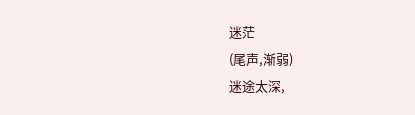迷茫
(尾声,渐弱)
迷途太深,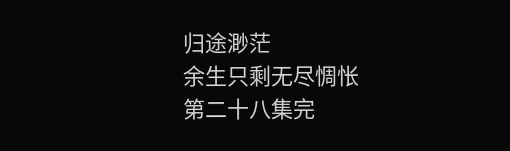归途渺茫
余生只剩无尽惆怅
第二十八集完